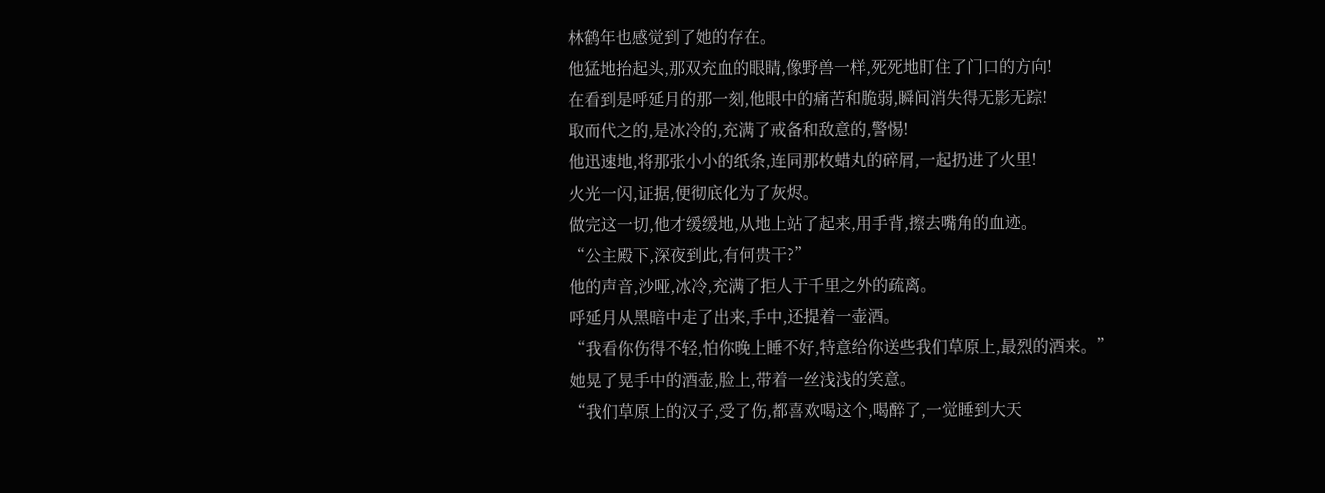林鹤年也感觉到了她的存在。
他猛地抬起头,那双充血的眼睛,像野兽一样,死死地盯住了门口的方向!
在看到是呼延月的那一刻,他眼中的痛苦和脆弱,瞬间消失得无影无踪!
取而代之的,是冰冷的,充满了戒备和敌意的,警惕!
他迅速地,将那张小小的纸条,连同那枚蜡丸的碎屑,一起扔进了火里!
火光一闪,证据,便彻底化为了灰烬。
做完这一切,他才缓缓地,从地上站了起来,用手背,擦去嘴角的血迹。
“公主殿下,深夜到此,有何贵干?”
他的声音,沙哑,冰冷,充满了拒人于千里之外的疏离。
呼延月从黑暗中走了出来,手中,还提着一壶酒。
“我看你伤得不轻,怕你晚上睡不好,特意给你送些我们草原上,最烈的酒来。”
她晃了晃手中的酒壶,脸上,带着一丝浅浅的笑意。
“我们草原上的汉子,受了伤,都喜欢喝这个,喝醉了,一觉睡到大天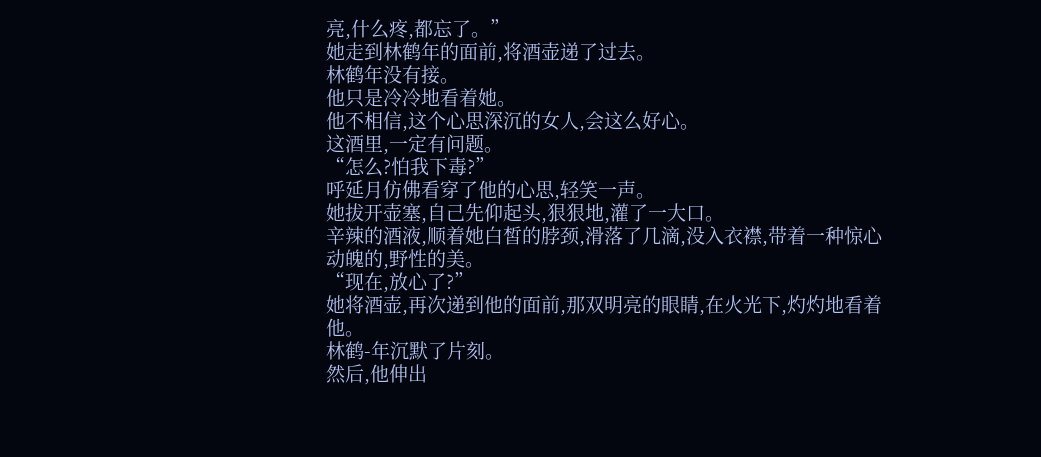亮,什么疼,都忘了。”
她走到林鹤年的面前,将酒壶递了过去。
林鹤年没有接。
他只是冷冷地看着她。
他不相信,这个心思深沉的女人,会这么好心。
这酒里,一定有问题。
“怎么?怕我下毒?”
呼延月仿佛看穿了他的心思,轻笑一声。
她拔开壶塞,自己先仰起头,狠狠地,灌了一大口。
辛辣的酒液,顺着她白皙的脖颈,滑落了几滴,没入衣襟,带着一种惊心动魄的,野性的美。
“现在,放心了?”
她将酒壶,再次递到他的面前,那双明亮的眼睛,在火光下,灼灼地看着他。
林鹤-年沉默了片刻。
然后,他伸出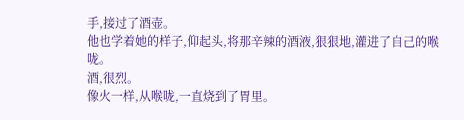手,接过了酒壶。
他也学着她的样子,仰起头,将那辛辣的酒液,狠狠地,灌进了自己的喉咙。
酒,很烈。
像火一样,从喉咙,一直烧到了胃里。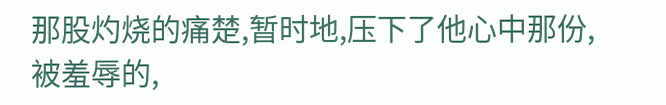那股灼烧的痛楚,暂时地,压下了他心中那份,被羞辱的,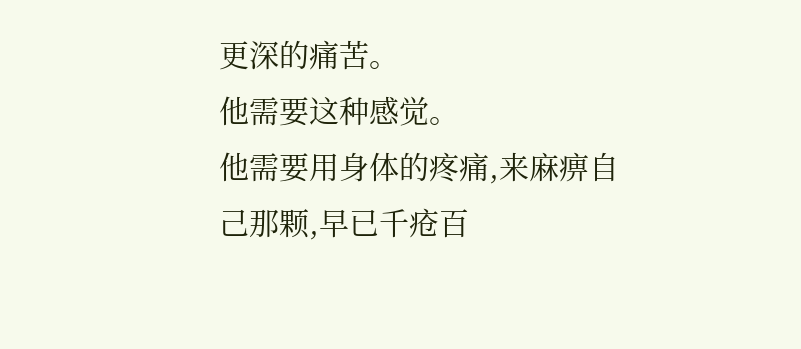更深的痛苦。
他需要这种感觉。
他需要用身体的疼痛,来麻痹自己那颗,早已千疮百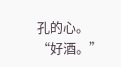孔的心。
“好酒。”